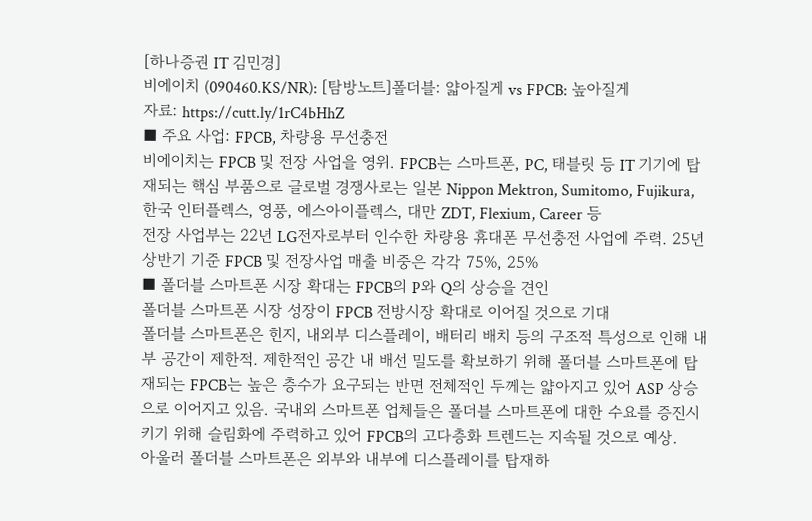[하나증권 IT 김민경]
비에이치 (090460.KS/NR): [탐방노트]폴더블: 얇아질게 vs FPCB: 높아질게
자료: https://cutt.ly/1rC4bHhZ
■ 주요 사업: FPCB, 차량용 무선충전
비에이치는 FPCB 및 전장 사업을 영위. FPCB는 스마트폰, PC, 태블릿 등 IT 기기에 탑재되는 핵심 부품으로 글로벌 경쟁사로는 일본 Nippon Mektron, Sumitomo, Fujikura, 한국 인터플렉스, 영풍, 에스아이플렉스, 대만 ZDT, Flexium, Career 등
전장 사업부는 22년 LG전자로부터 인수한 차량용 휴대폰 무선충전 사업에 주력. 25년 상반기 기준 FPCB 및 전장사업 매출 비중은 각각 75%, 25%
■ 폴더블 스마트폰 시장 확대는 FPCB의 P와 Q의 상승을 견인
폴더블 스마트폰 시장 성장이 FPCB 전방시장 확대로 이어질 것으로 기대
폴더블 스마트폰은 힌지, 내외부 디스플레이, 배터리 배치 등의 구조적 특성으로 인해 내부 공간이 제한적. 제한적인 공간 내 배선 밀도를 확보하기 위해 폴더블 스마트폰에 탑재되는 FPCB는 높은 층수가 요구되는 반면 전체적인 두께는 얇아지고 있어 ASP 상승으로 이어지고 있음. 국내외 스마트폰 업체들은 폴더블 스마트폰에 대한 수요를 증진시키기 위해 슬림화에 주력하고 있어 FPCB의 고다층화 트렌드는 지속될 것으로 예상.
아울러 폴더블 스마트폰은 외부와 내부에 디스플레이를 탑재하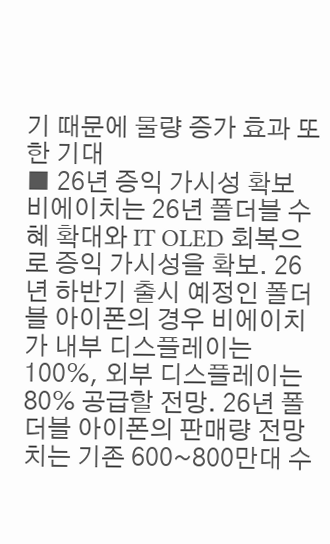기 때문에 물량 증가 효과 또한 기대
■ 26년 증익 가시성 확보
비에이치는 26년 폴더블 수혜 확대와 IT OLED 회복으로 증익 가시성을 확보. 26년 하반기 출시 예정인 폴더블 아이폰의 경우 비에이치가 내부 디스플레이는 100%, 외부 디스플레이는 80% 공급할 전망. 26년 폴더블 아이폰의 판매량 전망치는 기존 600~800만대 수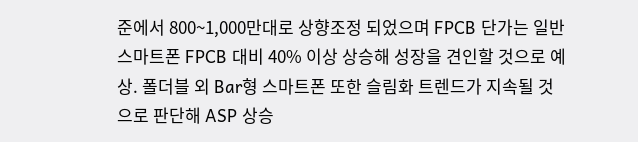준에서 800~1,000만대로 상향조정 되었으며 FPCB 단가는 일반 스마트폰 FPCB 대비 40% 이상 상승해 성장을 견인할 것으로 예상. 폴더블 외 Bar형 스마트폰 또한 슬림화 트렌드가 지속될 것으로 판단해 ASP 상승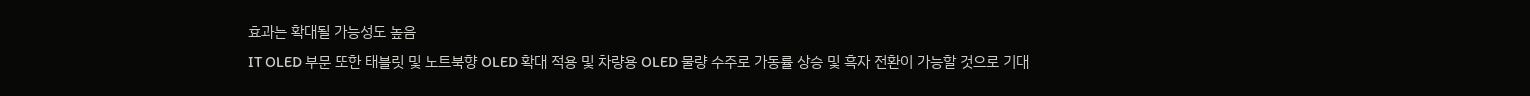효과는 확대될 가능성도 높음
IT OLED 부문 또한 태블릿 및 노트북향 OLED 확대 적용 및 차량용 OLED 물량 수주로 가동률 상승 및 흑자 전환이 가능할 것으로 기대